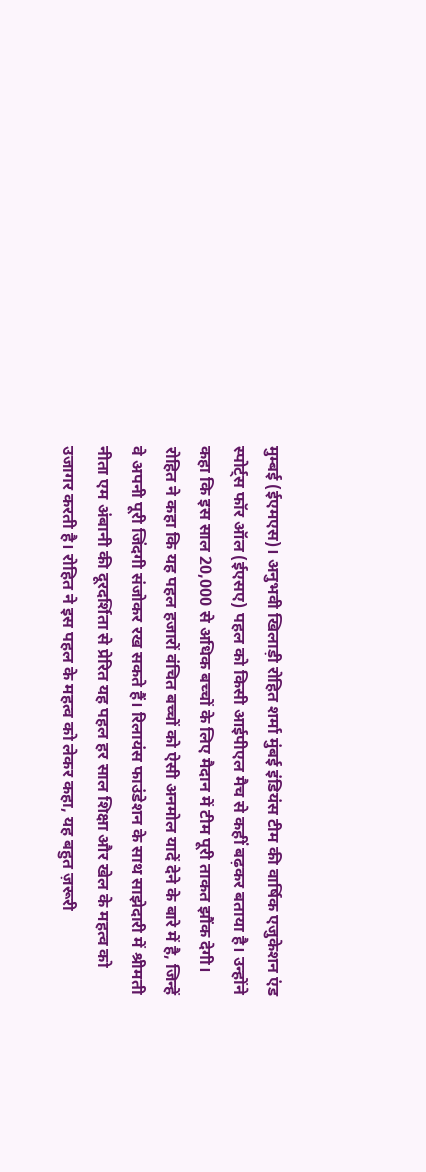मुम्बई (ईएमएस)। अनुभवी खिलाड़ी रोहित शर्मा मुंबई इंडियंस टीम की वार्षिक एजुकेशन एंड स्पोर्ट्स फॉर ऑल (ईएसए) पहल को किसी आईपीएल मैच से कहीं बढ़कर बताया है। उन्होंने कहा कि इस साल 20,000 से अधिक बच्चों के लिए मैदान में टीम पूरी ताकत झौंक देगी। रोहित ने कहा कि यह पहल हजारों वंचित बच्चों को ऐसी अनमोल यादें देने के बारे में है, जिन्हें वे अपनी पूरी जिंदगी संजोकर रख सकते हैं। रिलायंस फाउंडेशन के साथ साझेदारी में श्रीमती नीता एम अंबानी की दूरदर्शिता से प्रेरित यह पहल हर साल शिक्षा और खेल के महत्व को उजागर करती है। रोहित ने इस पहल के महत्व को लेकर कहा, यह बहुत ज़रूरी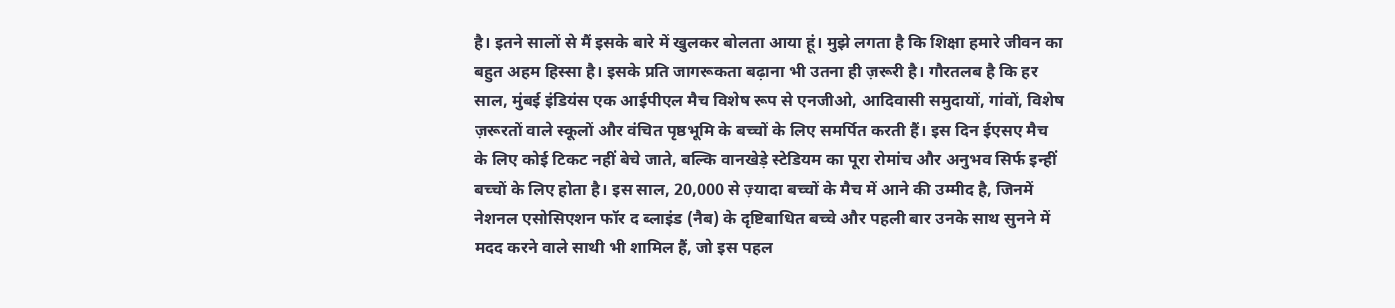है। इतने सालों से मैं इसके बारे में खुलकर बोलता आया हूं। मुझे लगता है कि शिक्षा हमारे जीवन का बहुत अहम हिस्सा है। इसके प्रति जागरूकता बढ़ाना भी उतना ही ज़रूरी है। गौरतलब है कि हर साल, मुंबई इंडियंस एक आईपीएल मैच विशेष रूप से एनजीओ, आदिवासी समुदायों, गांवों, विशेष ज़रूरतों वाले स्कूलों और वंचित पृष्ठभूमि के बच्चों के लिए समर्पित करती हैं। इस दिन ईएसए मैच के लिए कोई टिकट नहीं बेचे जाते, बल्कि वानखेड़े स्टेडियम का पूरा रोमांच और अनुभव सिर्फ इन्हीं बच्चों के लिए होता है। इस साल, 20,000 से ज़्यादा बच्चों के मैच में आने की उम्मीद है, जिनमें नेशनल एसोसिएशन फॉर द ब्लाइंड (नैब) के दृष्टिबाधित बच्चे और पहली बार उनके साथ सुनने में मदद करने वाले साथी भी शामिल हैं, जो इस पहल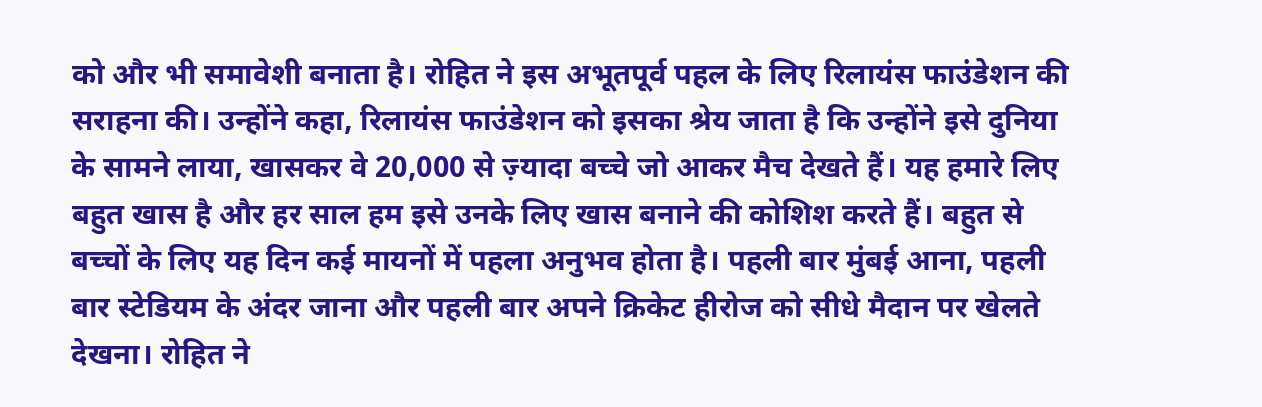को और भी समावेशी बनाता है। रोहित ने इस अभूतपूर्व पहल के लिए रिलायंस फाउंडेशन की सराहना की। उन्होंने कहा, रिलायंस फाउंडेशन को इसका श्रेय जाता है कि उन्होंने इसे दुनिया के सामने लाया, खासकर वे 20,000 से ज़्यादा बच्चे जो आकर मैच देखते हैं। यह हमारे लिए बहुत खास है और हर साल हम इसे उनके लिए खास बनाने की कोशिश करते हैं। बहुत से बच्चों के लिए यह दिन कई मायनों में पहला अनुभव होता है। पहली बार मुंबई आना, पहली बार स्टेडियम के अंदर जाना और पहली बार अपने क्रिकेट हीरोज को सीधे मैदान पर खेलते देखना। रोहित ने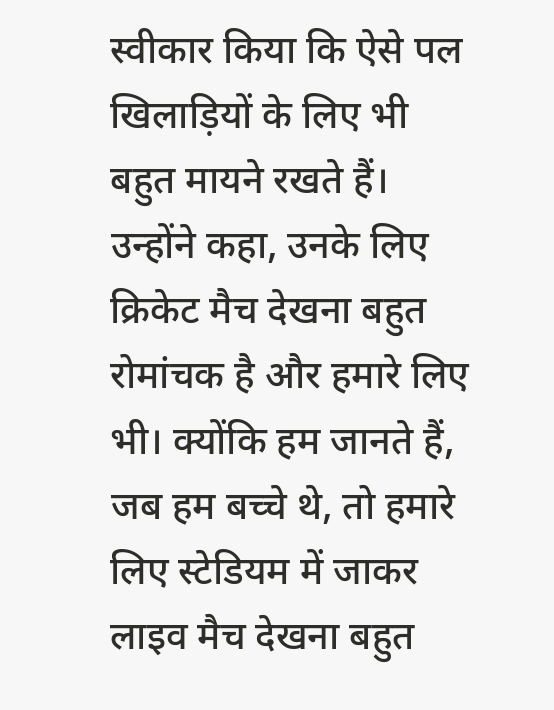स्वीकार किया कि ऐसे पल खिलाड़ियों के लिए भी बहुत मायने रखते हैं। उन्होंने कहा, उनके लिए क्रिकेट मैच देखना बहुत रोमांचक है और हमारे लिए भी। क्योंकि हम जानते हैं, जब हम बच्चे थे, तो हमारे लिए स्टेडियम में जाकर लाइव मैच देखना बहुत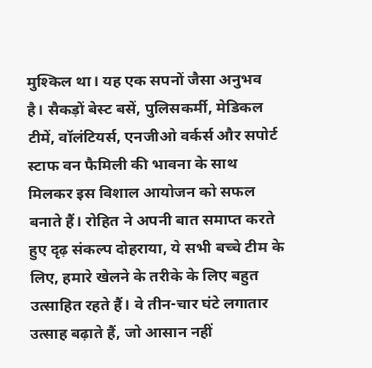मुश्किल था। यह एक सपनों जैसा अनुभव है। सैकड़ों बेस्ट बसें, पुलिसकर्मी, मेडिकल टीमें, वॉलंटियर्स, एनजीओ वर्कर्स और सपोर्ट स्टाफ वन फैमिली की भावना के साथ मिलकर इस विशाल आयोजन को सफल बनाते हैं। रोहित ने अपनी बात समाप्त करते हुए दृढ़ संकल्प दोहराया, ये सभी बच्चे टीम के लिए, हमारे खेलने के तरीके के लिए बहुत उत्साहित रहते हैं। वे तीन-चार घंटे लगातार उत्साह बढ़ाते हैं, जो आसान नहीं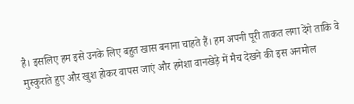है। इसलिए हम इसे उनके लिए बहुत खास बनाना चाहते हैं। हम अपनी पूरी ताकत लगा देंगे ताकि वे मुस्कुराते हुए और खुश होकर वापस जाएं और हमेशा वानखेड़े में मैच देखने की इस अनमोल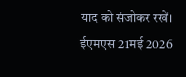याद को संजोकर रखें। ईएमएस 21मई 2026